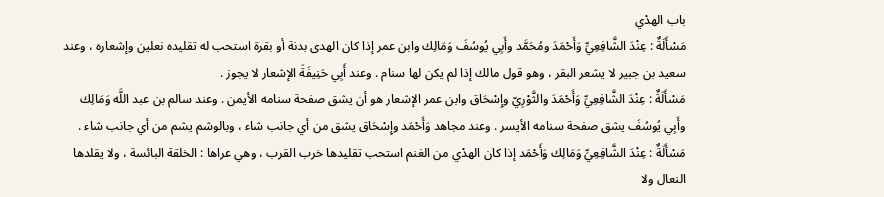باب الهدْي
مَسْأَلَةٌ : عِنْدَ الشَّافِعِيِّ وَأَحْمَدَ ومُحَمَّد وأَبِي يُوسُفَ وَمَالِك وابن عمر إذا كان الهدى بدنة أو بقرة استحب له تقليده نعلين وإشعاره ، وعند سعيد بن جبير لا يشعر البقر ، وهو قول مالك إذا لم يكن لها سنام . وعند أَبِي حَنِيفَةَ الإشعار لا يجوز .
مَسْأَلَةٌ : عِنْدَ الشَّافِعِيِّ وَأَحْمَدَ والثَّوْرِيّ وإِسْحَاق وابن عمر الإشعار هو أن يشق صفحة سنامه الأيمن . وعند سالم بن عبد اللَّه وَمَالِك وأَبِي يُوسُفَ يشق صفحة سنامه الأيسر . وعند مجاهد وَأَحْمَد وإِسْحَاق يشق من أي جانب شاء ، وبالوشم يشم من أي جانب شاء .
مَسْأَلَةٌ : عِنْدَ الشَّافِعِيِّ وَمَالِك وَأَحْمَد إذا كان الهدْي من الغنم استحب تقليدها خرب القرب ، وهي عراها : الخلقة البائسة ، ولا يقلدها النعال ولا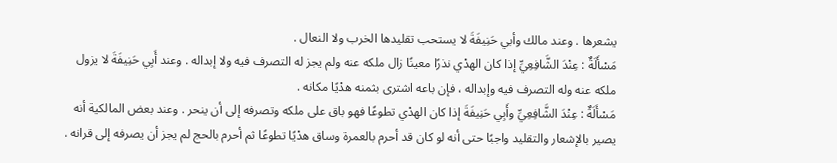يشعرها . وعند مالك وأبي حَنِيفَةَ لا يستحب تقليدها الخرب ولا النعال .
مَسْأَلَةٌ : عِنْدَ الشَّافِعِيِّ إذا كان الهدْي نذرًا معينًا زال ملكه عنه ولم يجز له التصرف فيه ولا إبداله . وعند أَبِي حَنِيفَةَ لا يزول ملكه عنه وله التصرف فيه وإبداله ، فإن باعه اشترى بثمنه هدْيًا مكانه .
مَسْأَلَةٌ : عِنْدَ الشَّافِعِيِّ وأَبِي حَنِيفَةَ إذا كان الهدْي تطوعًا فهو باق على ملكه وتصرفه إلى أن ينحر . وعند بعض المالكية أنه يصير بالإشعار والتقليد واجبًا حتى أنه لو كان قد أحرم بالعمرة وساق هدْيًا تطوعًا ثم أحرم بالحج لم يجز أن يصرفه إلى قرانه .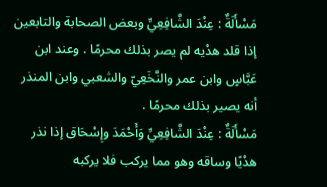مَسْأَلَةٌ : عِنْدَ الشَّافِعِيِّ وبعض الصحابة والتابعين إذا قلد هدْيه لم يصر بذلك محرمًا . وعند ابن عَبَّاسٍ وابن عمر والنَّخَعِيّ والشعبي وابن المنذر أنه يصير بذلك محرمًا .
مَسْأَلَةٌ : عِنْدَ الشَّافِعِيِّ وَأَحْمَدَ وإِسْحَاق إذا نذر هدْيًا وساقه وهو مما يركب فلا يركبه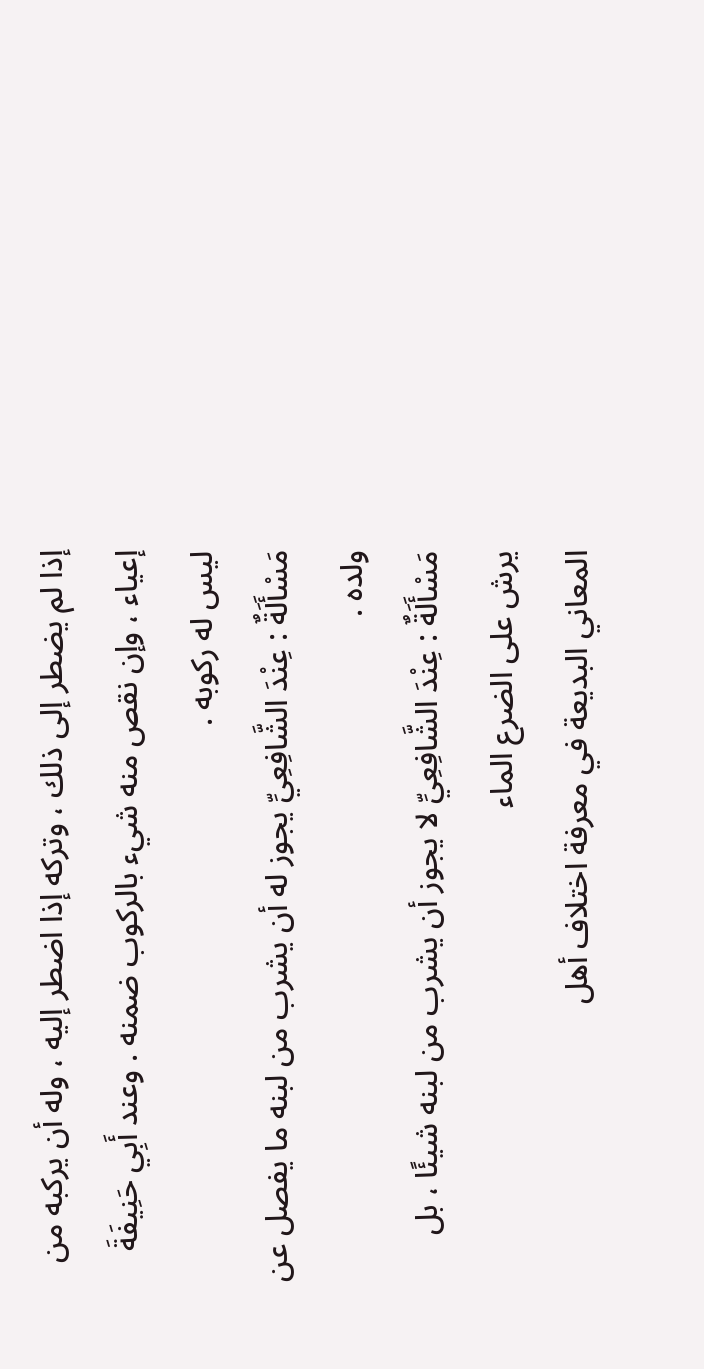إذا لم يضطر إلى ذلك ، وتركه إذا اضطر إليه ، وله أن يركبه من إعياء ، وإن نقص منه شيء بالركوب ضمنه . وعند أَبِي حَنِيفَةَ ليس له ركوبه .
مَسْأَلَةٌ : عِنْدَ الشَّافِعِيِّ يجوز له أن يشرب من لبنه ما يفصل عن ولده .
مَسْأَلَةٌ : عِنْدَ الشَّافِعِيِّ لا يجوز أن يشرب من لبنه شيئًا ، بل يرش على الضرع الماء
المعاني البديعة في معرفة اختلاف أهل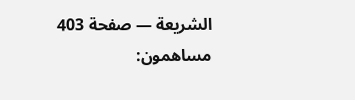الشريعة — صفحة 403
مساهمون: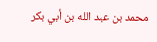محمد بن عبد الله بن أبي بكر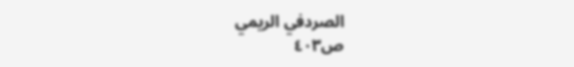الصردفي الريمي
ص٤٠٣